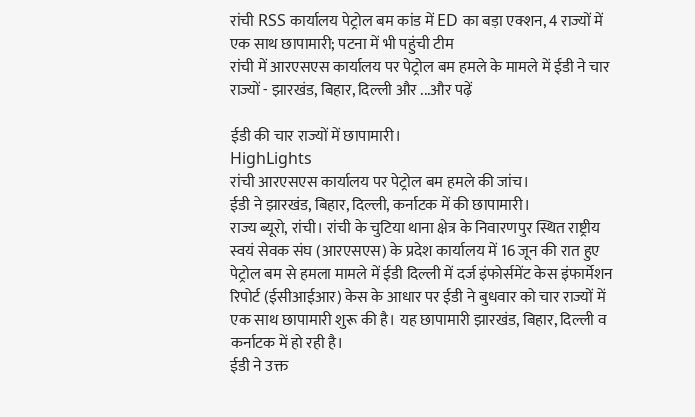रांची RSS कार्यालय पेट्रोल बम कांड में ED का बड़ा एक्शन, 4 राज्यों में एक साथ छापामारी; पटना में भी पहुंची टीम
रांची में आरएसएस कार्यालय पर पेट्रोल बम हमले के मामले में ईडी ने चार राज्यों - झारखंड, बिहार, दिल्ली और ...और पढ़ें

ईडी की चार राज्यों में छापामारी।
HighLights
रांची आरएसएस कार्यालय पर पेट्रोल बम हमले की जांच।
ईडी ने झारखंड, बिहार, दिल्ली, कर्नाटक में की छापामारी।
राज्य ब्यूरो, रांची। रांची के चुटिया थाना क्षेत्र के निवारणपुर स्थित राष्ट्रीय स्वयं सेवक संघ (आरएसएस) के प्रदेश कार्यालय में 16 जून की रात हुए पेट्रोल बम से हमला मामले में ईडी दिल्ली में दर्ज इंफोर्समेंट केस इंफार्मेशन रिपोर्ट (ईसीआईआर) केस के आधार पर ईडी ने बुधवार को चार राज्यों में एक साथ छापामारी शुरू की है। यह छापामारी झारखंड, बिहार, दिल्ली व कर्नाटक में हो रही है।
ईडी ने उक्त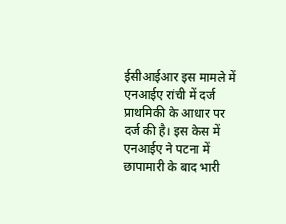ईसीआईआर इस मामले में एनआईए रांची में दर्ज प्राथमिकी के आधार पर दर्ज की है। इस केस में एनआईए ने पटना में छापामारी के बाद भारी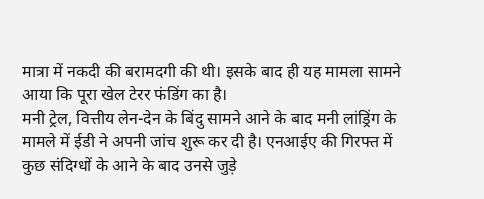मात्रा में नकदी की बरामदगी की थी। इसके बाद ही यह मामला सामने आया कि पूरा खेल टेरर फंडिंग का है।
मनी ट्रेल, वित्तीय लेन-देन के बिंदु सामने आने के बाद मनी लांड्रिंग के मामले में ईडी ने अपनी जांच शुरू कर दी है। एनआईए की गिरफ्त में कुछ संदिग्धों के आने के बाद उनसे जुड़े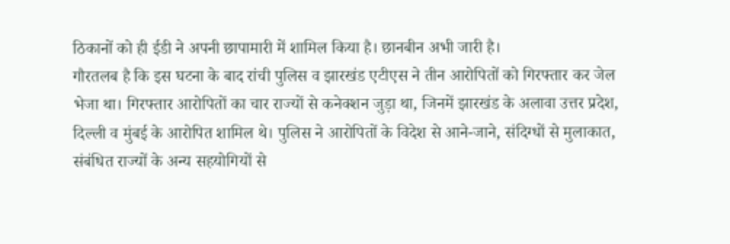ठिकानों को ही ईडी ने अपनी छापामारी में शामिल किया है। छानबीन अभी जारी है।
गौरतलब है कि इस घटना के बाद रांची पुलिस व झारखंड एटीएस ने तीन आरोपितों को गिरफ्तार कर जेल भेजा था। गिरफ्तार आरोपितों का चार राज्यों से कनेक्शन जुड़ा था, जिनमें झारखंड के अलावा उत्तर प्रदेश, दिल्ली व मुंबई के आरोपित शामिल थे। पुलिस ने आरोपितों के विदेश से आने-जाने, संदिग्धों से मुलाकात, संबंधित राज्यों के अन्य सहयोगियों से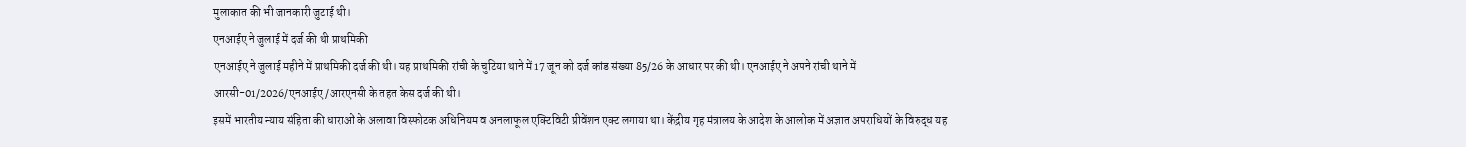मुलाकात की भी जानकारी जुटाई थी।
एनआईए ने जुलाई में दर्ज की थी प्राथमिकी
एनआईए ने जुलाई महीने में प्राथमिकी दर्ज की थी। यह प्राथमिकी रांची के चुटिया थाने में 17 जून को दर्ज कांड संख्या 85/26 के आधार पर की थी। एनआईए ने अपने रांची थाने में आरसी-01/2026/एनआईए/आरएनसी के तहत केस दर्ज की थी।
इसमें भारतीय न्याय संहिता की धाराओं के अलावा विस्फोटक अधिनियम व अनलाफूल एक्टिविटी प्रीवेंशन एक्ट लगाया था। केंद्रीय गृह मंत्रालय के आदेश के आलोक में अज्ञात अपराधियों के विरुद्ध यह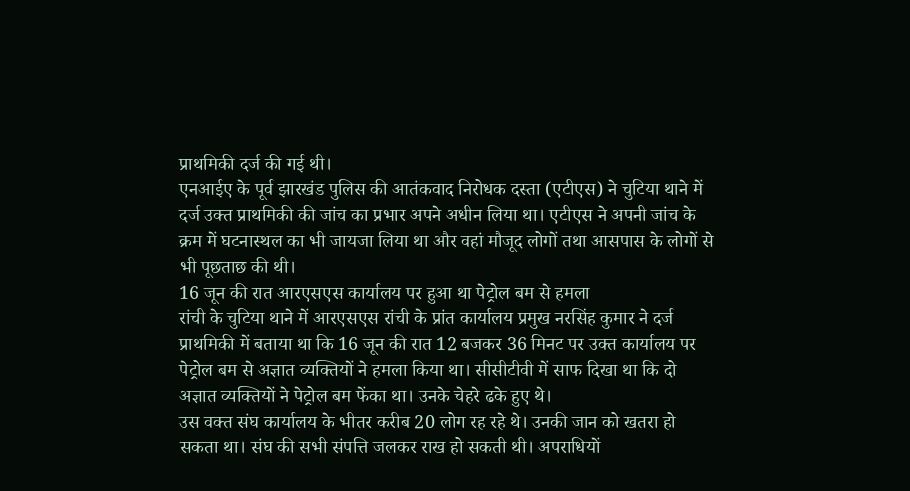प्राथमिकी दर्ज की गई थी।
एनआईए के पूर्व झारखंड पुलिस की आतंकवाद निरोधक दस्ता (एटीएस) ने चुटिया थाने में दर्ज उक्त प्राथमिकी की जांच का प्रभार अपने अधीन लिया था। एटीएस ने अपनी जांच के क्रम में घटनास्थल का भी जायजा लिया था और वहां मौजूद लोगों तथा आसपास के लोगों से भी पूछताछ की थी।
16 जून की रात आरएसएस कार्यालय पर हुआ था पेट्रोल बम से हमला
रांची के चुटिया थाने में आरएसएस रांची के प्रांत कार्यालय प्रमुख नरसिंह कुमार ने दर्ज प्राथमिकी में बताया था कि 16 जून की रात 12 बजकर 36 मिनट पर उक्त कार्यालय पर पेट्रोल बम से अज्ञात व्यक्तियों ने हमला किया था। सीसीटीवी में साफ दिखा था कि दो अज्ञात व्यक्तियों ने पेट्रोल बम फेंका था। उनके चेहरे ढके हुए थे।
उस वक्त संघ कार्यालय के भीतर करीब 20 लोग रह रहे थे। उनकी जान को खतरा हो सकता था। संघ की सभी संपत्ति जलकर राख हो सकती थी। अपराधियों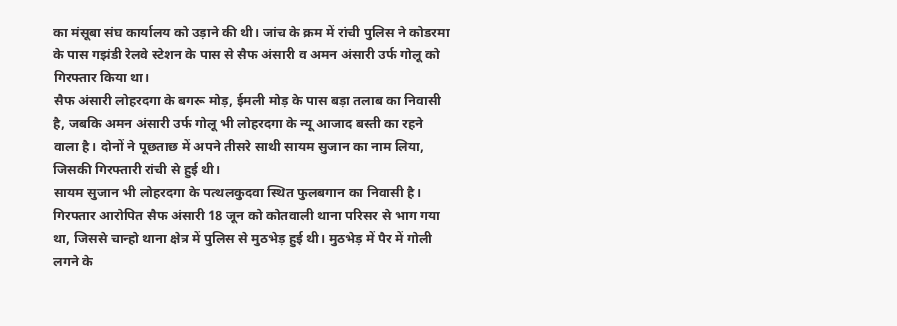का मंसूबा संघ कार्यालय को उड़ाने की थी। जांच के क्रम में रांची पुलिस ने कोडरमा के पास गझंडी रेलवे स्टेशन के पास से सैफ अंसारी व अमन अंसारी उर्फ गोलू को गिरफ्तार किया था।
सैफ अंसारी लोहरदगा के बगरू मोड़, ईमली मोड़ के पास बड़ा तलाब का निवासी है, जबकि अमन अंसारी उर्फ गोलू भी लोहरदगा के न्यू आजाद बस्ती का रहने वाला है। दोनों ने पूछताछ में अपने तीसरे साथी सायम सुजान का नाम लिया, जिसकी गिरफ्तारी रांची से हुई थी।
सायम सुजान भी लोहरदगा के पत्थलकुदवा स्थित फुलबगान का निवासी है। गिरफ्तार आरोपित सैफ अंसारी 18 जून को कोतवाली थाना परिसर से भाग गया था, जिससे चान्हो थाना क्षेत्र में पुलिस से मुठभेड़ हुई थी। मुठभेड़ में पैर में गोली लगने के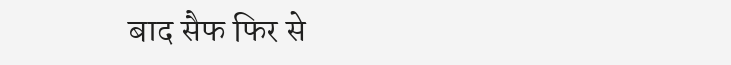बाद सैफ फिर से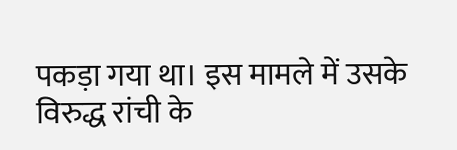पकड़ा गया था। इस मामले में उसके विरुद्ध रांची के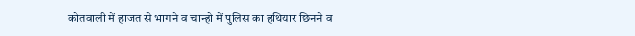कोतवाली में हाजत से भागने व चान्हो में पुलिस का हथियार छिनने व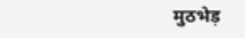मुठभेड़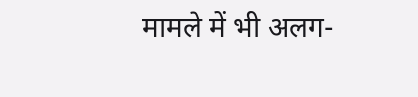मामले में भी अलग-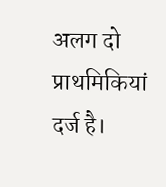अलग दो प्राथमिकियां दर्ज है।